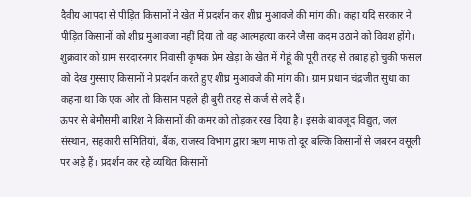दैवीय आपदा से पीड़ित किसानों ने खेत में प्रदर्शन कर शीघ्र मुआवजे की मांग की। कहा यदि सरकार ने पीड़ित किसानों को शीघ्र मुआवजा नहीं दिया तो वह आत्महत्या करने जैसा कदम उठाने को विवश होंगे।
शुक्रवार को ग्राम सरदारनगर निवासी कृषक प्रेम खेड़ा के खेत में गेहूं की पूरी तरह से तबाह हो चुकी फसल को देख गुस्साए किसानों ने प्रदर्शन करते हुए शीघ्र मुआवजे की मांग की। ग्राम प्रधान चंद्रजीत सुधा का कहना था कि एक ओर तो किसान पहले ही बुरी तरह से कर्ज से लदे हैं।
ऊपर से बेमौसमी बारिश ने किसानों की कमर को तोड़कर रख दिया है। इसके बावजूद विद्युत, जल संस्थान, सहकारी समितियां, बैंक, राजस्व विभाग द्वारा ऋण माफ तो दूर बल्कि किसानों से जबरन वसूली पर अड़े हैं। प्रदर्शन कर रहे व्यथित किसानों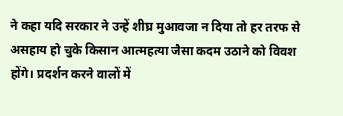ने कहा यदि सरकार ने उन्हें शीघ्र मुआवजा न दिया तो हर तरफ से असहाय हो चुके किसान आत्महत्या जैसा कदम उठाने को विवश होंगे। प्रदर्शन करने वालों में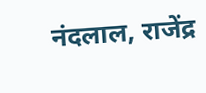नंदलाल, राजेंद्र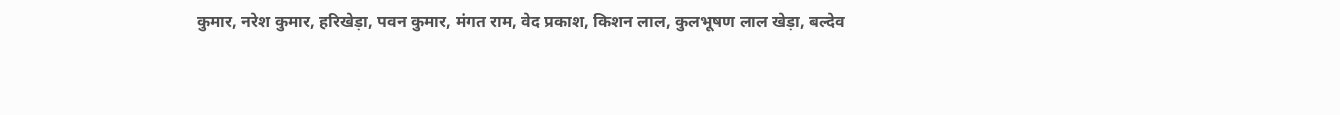कुमार, नरेश कुमार, हरिखेड़ा, पवन कुमार, मंगत राम, वेद प्रकाश, किशन लाल, कुलभूषण लाल खेड़ा, बल्देव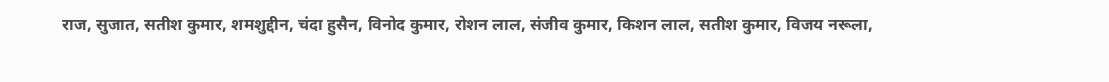राज, सुजात, सतीश कुमार, शमशुद्दीन, चंदा हुसैन, विनोद कुमार, रोशन लाल, संजीव कुमार, किशन लाल, सतीश कुमार, विजय नरूला,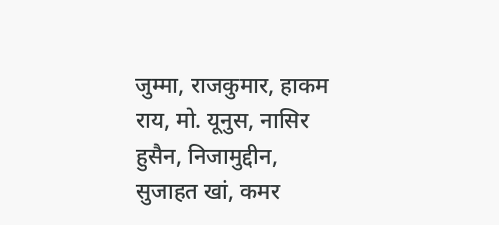जुम्मा, राजकुमार, हाकम राय, मो. यूनुस, नासिर हुसैन, निजामुद्दीन, सुजाहत खां, कमर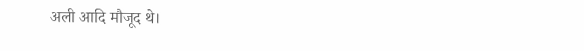अली आदि मौजूद थे।